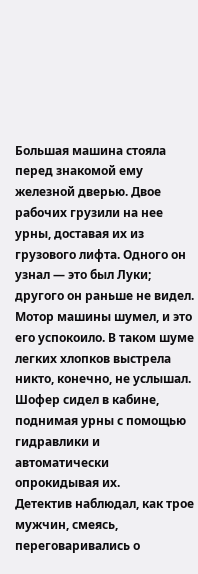Большая машина стояла перед знакомой ему железной дверью. Двое рабочих грузили на нее урны, доставая их из грузового лифта. Одного он узнал — это был Луки; другого он раньше не видел.
Мотор машины шумел, и это его успокоило. В таком шуме легких хлопков выстрела никто, конечно, не услышал.
Шофер сидел в кабине, поднимая урны с помощью гидравлики и автоматически опрокидывая их.
Детектив наблюдал, как трое мужчин, смеясь, переговаривались о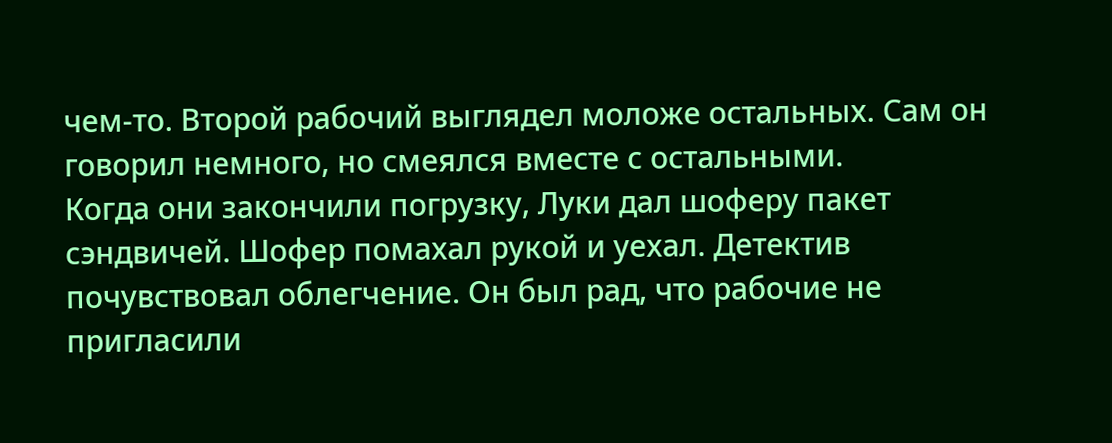чем-то. Второй рабочий выглядел моложе остальных. Сам он говорил немного, но смеялся вместе с остальными.
Когда они закончили погрузку, Луки дал шоферу пакет сэндвичей. Шофер помахал рукой и уехал. Детектив почувствовал облегчение. Он был рад, что рабочие не пригласили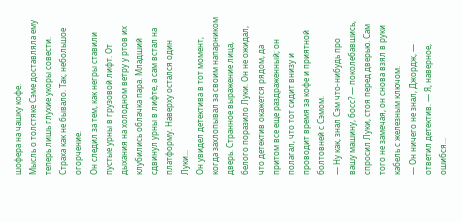шофера на чашку кофе.
Мысль о толстяке Сэме доставляла ему теперь лишь глухие укоры совести. Страха как не бывало. Так, небольшое огорчение.
Он следил за тем, как негры ставили пустые урны в грузовой лифт. От дыхания на холодном ветру у ртов их клубились облачка пара. Младший сдвинул урны в лифте, а сам встал на платформу. Наверху остался один Луки...
Он увидел детектива в тот момент, когда захлопывал за своим напарником дверь. Странное выражение лица, белого поразило Луки. Он не ожидал, что детектив окажется рядом, да притом все еще раздраженный; он полагал, что тот сидит внизу и проводит время за кофе и приятной болтовней с Сэмом.
— Ну как, знал Сэм что-нибудь про вашу машину, босс? — поколебавшись, спросил Луки, стоя перед дверью. Сам того не замечая, он снова взял в руки кабель с железным ключом.
— Он ничего не знал, Джордж, — ответил детектив. — Я, наверное, ошибся...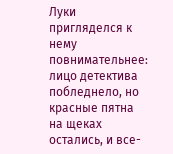Луки пригляделся к нему повнимательнее: лицо детектива побледнело, но красные пятна на щеках остались, и все-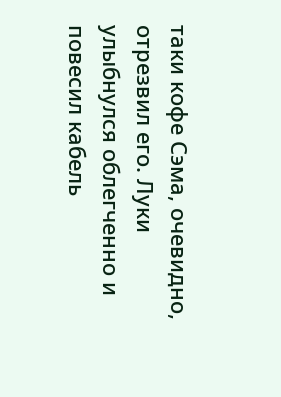таки кофе Сэма, очевидно, отрезвил его. Луки улыбнулся облегченно и повесил кабель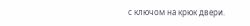с ключом на крюк двери.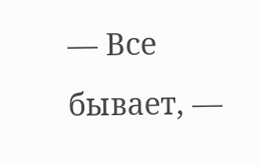— Все бывает, —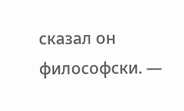сказал он философски. —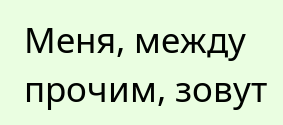Меня, между прочим, зовут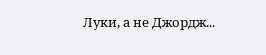Луки, а не Джордж...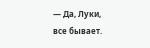— Да, Луки, все бывает.